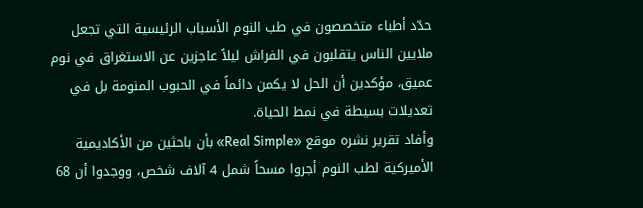حدّد أطباء متخصصون في طب النوم الأسباب الرئيسية التي تجعل ملايين الناس يتقلبون في الفراش ليلاً عاجزين عن الاستغراق في نوم عميق، مؤكدين أن الحل لا يكمن دائماً في الحبوب المنومة بل في تعديلات بسيطة في نمط الحياة.
وأفاد تقرير نشره موقع «Real Simple» بأن باحثين من الأكاديمية الأميركية لطب النوم أجروا مسحاً شمل 4 آلاف شخص، ووجدوا أن 68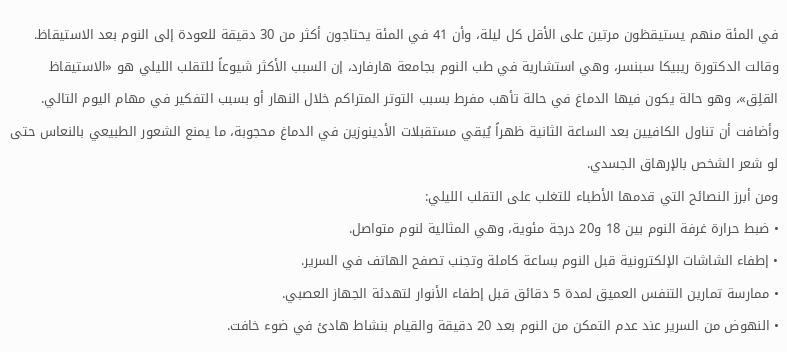في المئة منهم يستيقظون مرتين على الأقل كل ليلة، وأن 41 في المئة يحتاجون أكثر من 30 دقيقة للعودة إلى النوم بعد الاستيقاظ.
وقالت الدكتورة ريبيكا سبنسر، وهي استشارية في طب النوم بجامعة هارفارد، إن السبب الأكثر شيوعاً للتقلب الليلي هو «الاستيقاظ القلِق»، وهو حالة يكون فيها الدماغ في حالة تأهب مفرط بسبب التوتر المتراكم خلال النهار أو بسبب التفكير في مهام اليوم التالي.
وأضافت أن تناول الكافيين بعد الساعة الثانية ظهراً يُبقي مستقبلات الأدينوزين في الدماغ محجوبة، ما يمنع الشعور الطبيعي بالنعاس حتى لو شعر الشخص بالإرهاق الجسدي.
ومن أبرز النصائح التي قدمها الأطباء للتغلب على التقلب الليلي:
• ضبط حرارة غرفة النوم بين 18 و20 درجة مئوية، وهي المثالية لنوم متواصل.
• إطفاء الشاشات الإلكترونية قبل النوم بساعة كاملة وتجنب تصفح الهاتف في السرير.
• ممارسة تمارين التنفس العميق لمدة 5 دقائق قبل إطفاء الأنوار لتهدئة الجهاز العصبي.
• النهوض من السرير عند عدم التمكن من النوم بعد 20 دقيقة والقيام بنشاط هادئ في ضوء خافت.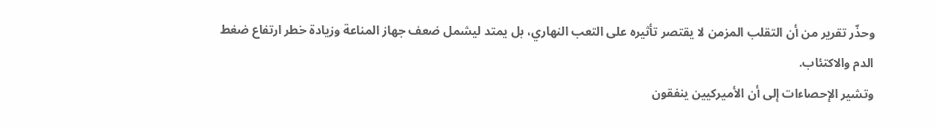وحذّر تقرير من أن التقلب المزمن لا يقتصر تأثيره على التعب النهاري، بل يمتد ليشمل ضعف جهاز المناعة وزيادة خطر ارتفاع ضغط الدم والاكتئاب.
وتشير الإحصاءات إلى أن الأميركيين ينفقون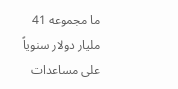ما مجموعه 41 مليار دولار سنوياً على مساعدات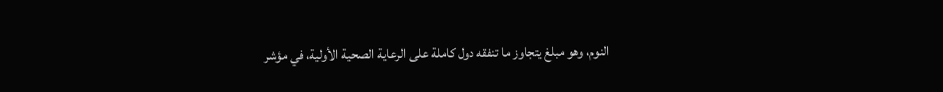النوم، وهو مبلغ يتجاوز ما تنفقه دول كاملة على الرعاية الصحية الأولية، في مؤشر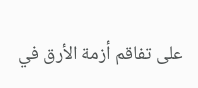على تفاقم أزمة الأرق في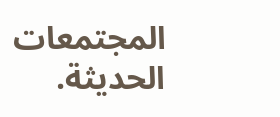المجتمعات الحديثة.